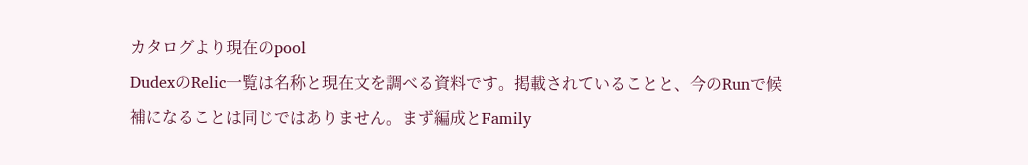カタログより現在のpool
DudexのRelic一覧は名称と現在文を調べる資料です。掲載されていることと、今のRunで候補になることは同じではありません。まず編成とFamily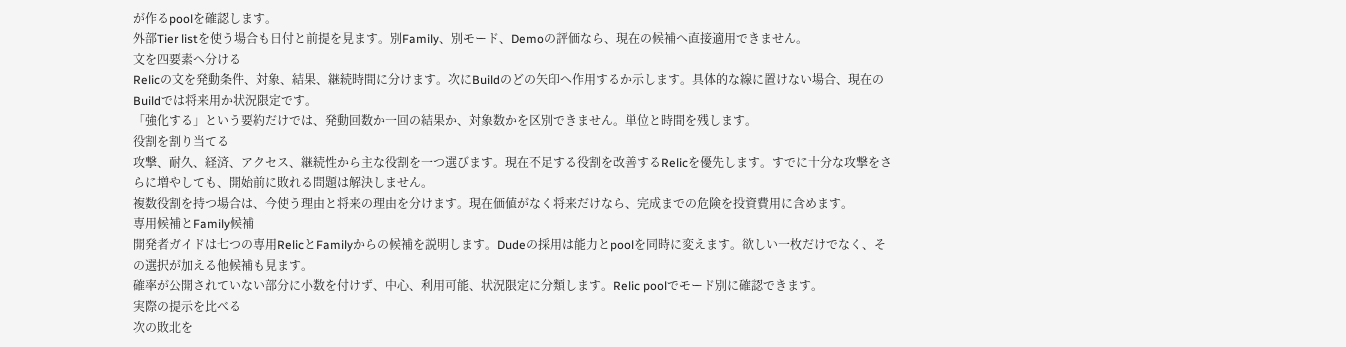が作るpoolを確認します。
外部Tier listを使う場合も日付と前提を見ます。別Family、別モード、Demoの評価なら、現在の候補へ直接適用できません。
文を四要素へ分ける
Relicの文を発動条件、対象、結果、継続時間に分けます。次にBuildのどの矢印へ作用するか示します。具体的な線に置けない場合、現在のBuildでは将来用か状況限定です。
「強化する」という要約だけでは、発動回数か一回の結果か、対象数かを区別できません。単位と時間を残します。
役割を割り当てる
攻撃、耐久、経済、アクセス、継続性から主な役割を一つ選びます。現在不足する役割を改善するRelicを優先します。すでに十分な攻撃をさらに増やしても、開始前に敗れる問題は解決しません。
複数役割を持つ場合は、今使う理由と将来の理由を分けます。現在価値がなく将来だけなら、完成までの危険を投資費用に含めます。
専用候補とFamily候補
開発者ガイドは七つの専用RelicとFamilyからの候補を説明します。Dudeの採用は能力とpoolを同時に変えます。欲しい一枚だけでなく、その選択が加える他候補も見ます。
確率が公開されていない部分に小数を付けず、中心、利用可能、状況限定に分類します。Relic poolでモード別に確認できます。
実際の提示を比べる
次の敗北を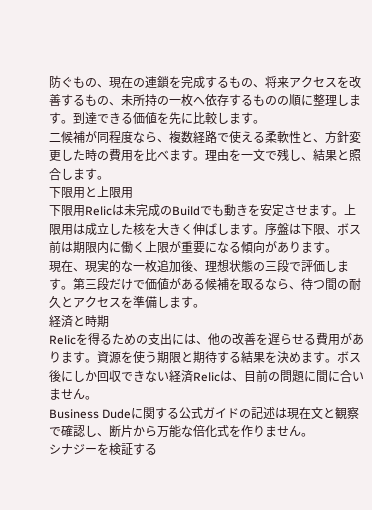防ぐもの、現在の連鎖を完成するもの、将来アクセスを改善するもの、未所持の一枚へ依存するものの順に整理します。到達できる価値を先に比較します。
二候補が同程度なら、複数経路で使える柔軟性と、方針変更した時の費用を比べます。理由を一文で残し、結果と照合します。
下限用と上限用
下限用Relicは未完成のBuildでも動きを安定させます。上限用は成立した核を大きく伸ばします。序盤は下限、ボス前は期限内に働く上限が重要になる傾向があります。
現在、現実的な一枚追加後、理想状態の三段で評価します。第三段だけで価値がある候補を取るなら、待つ間の耐久とアクセスを準備します。
経済と時期
Relicを得るための支出には、他の改善を遅らせる費用があります。資源を使う期限と期待する結果を決めます。ボス後にしか回収できない経済Relicは、目前の問題に間に合いません。
Business Dudeに関する公式ガイドの記述は現在文と観察で確認し、断片から万能な倍化式を作りません。
シナジーを検証する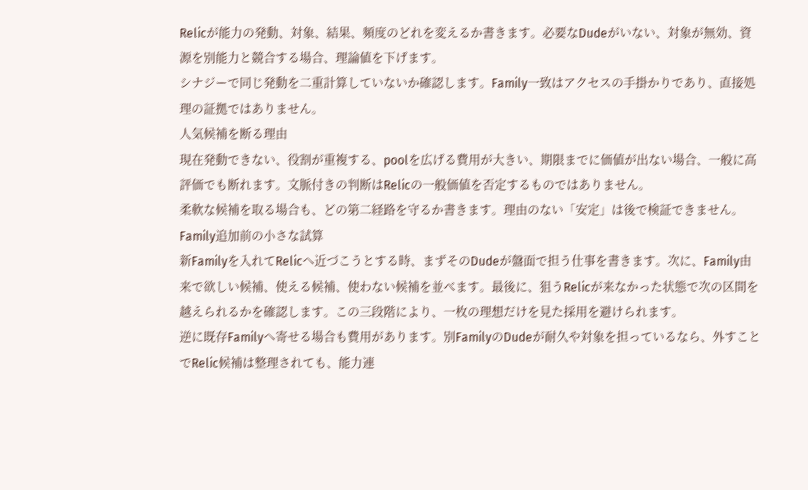Relicが能力の発動、対象、結果、頻度のどれを変えるか書きます。必要なDudeがいない、対象が無効、資源を別能力と競合する場合、理論値を下げます。
シナジーで同じ発動を二重計算していないか確認します。Family一致はアクセスの手掛かりであり、直接処理の証拠ではありません。
人気候補を断る理由
現在発動できない、役割が重複する、poolを広げる費用が大きい、期限までに価値が出ない場合、一般に高評価でも断れます。文脈付きの判断はRelicの一般価値を否定するものではありません。
柔軟な候補を取る場合も、どの第二経路を守るか書きます。理由のない「安定」は後で検証できません。
Family追加前の小さな試算
新Familyを入れてRelicへ近づこうとする時、まずそのDudeが盤面で担う仕事を書きます。次に、Family由来で欲しい候補、使える候補、使わない候補を並べます。最後に、狙うRelicが来なかった状態で次の区間を越えられるかを確認します。この三段階により、一枚の理想だけを見た採用を避けられます。
逆に既存Familyへ寄せる場合も費用があります。別FamilyのDudeが耐久や対象を担っているなら、外すことでRelic候補は整理されても、能力連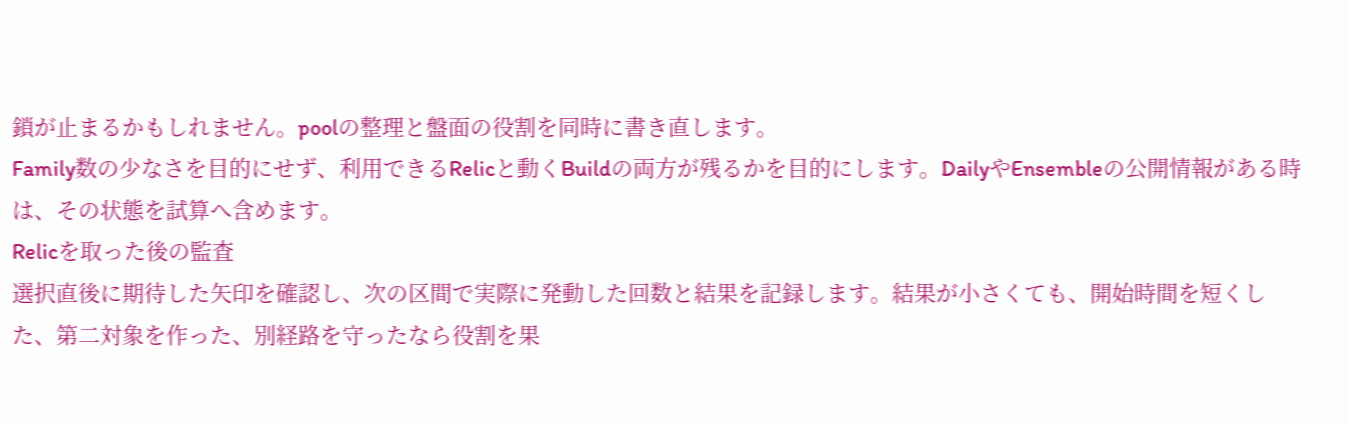鎖が止まるかもしれません。poolの整理と盤面の役割を同時に書き直します。
Family数の少なさを目的にせず、利用できるRelicと動くBuildの両方が残るかを目的にします。DailyやEnsembleの公開情報がある時は、その状態を試算へ含めます。
Relicを取った後の監査
選択直後に期待した矢印を確認し、次の区間で実際に発動した回数と結果を記録します。結果が小さくても、開始時間を短くした、第二対象を作った、別経路を守ったなら役割を果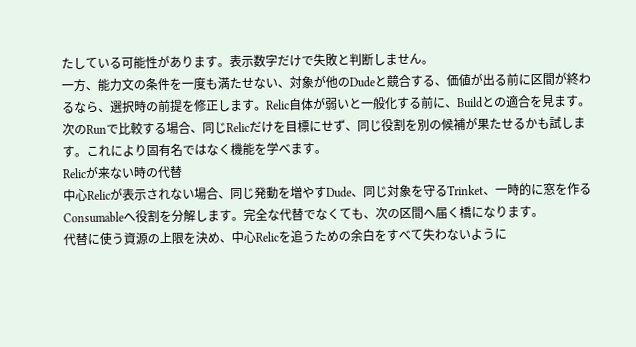たしている可能性があります。表示数字だけで失敗と判断しません。
一方、能力文の条件を一度も満たせない、対象が他のDudeと競合する、価値が出る前に区間が終わるなら、選択時の前提を修正します。Relic自体が弱いと一般化する前に、Buildとの適合を見ます。
次のRunで比較する場合、同じRelicだけを目標にせず、同じ役割を別の候補が果たせるかも試します。これにより固有名ではなく機能を学べます。
Relicが来ない時の代替
中心Relicが表示されない場合、同じ発動を増やすDude、同じ対象を守るTrinket、一時的に窓を作るConsumableへ役割を分解します。完全な代替でなくても、次の区間へ届く橋になります。
代替に使う資源の上限を決め、中心Relicを追うための余白をすべて失わないように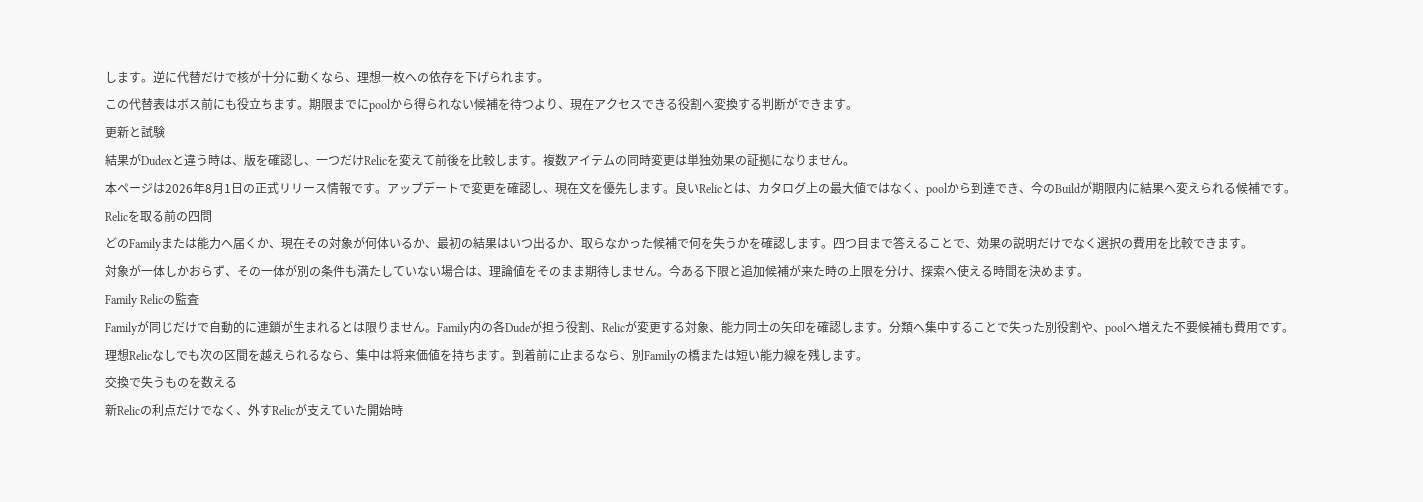します。逆に代替だけで核が十分に動くなら、理想一枚への依存を下げられます。
この代替表はボス前にも役立ちます。期限までにpoolから得られない候補を待つより、現在アクセスできる役割へ変換する判断ができます。
更新と試験
結果がDudexと違う時は、版を確認し、一つだけRelicを変えて前後を比較します。複数アイテムの同時変更は単独効果の証拠になりません。
本ページは2026年8月1日の正式リリース情報です。アップデートで変更を確認し、現在文を優先します。良いRelicとは、カタログ上の最大値ではなく、poolから到達でき、今のBuildが期限内に結果へ変えられる候補です。
Relicを取る前の四問
どのFamilyまたは能力へ届くか、現在その対象が何体いるか、最初の結果はいつ出るか、取らなかった候補で何を失うかを確認します。四つ目まで答えることで、効果の説明だけでなく選択の費用を比較できます。
対象が一体しかおらず、その一体が別の条件も満たしていない場合は、理論値をそのまま期待しません。今ある下限と追加候補が来た時の上限を分け、探索へ使える時間を決めます。
Family Relicの監査
Familyが同じだけで自動的に連鎖が生まれるとは限りません。Family内の各Dudeが担う役割、Relicが変更する対象、能力同士の矢印を確認します。分類へ集中することで失った別役割や、poolへ増えた不要候補も費用です。
理想Relicなしでも次の区間を越えられるなら、集中は将来価値を持ちます。到着前に止まるなら、別Familyの橋または短い能力線を残します。
交換で失うものを数える
新Relicの利点だけでなく、外すRelicが支えていた開始時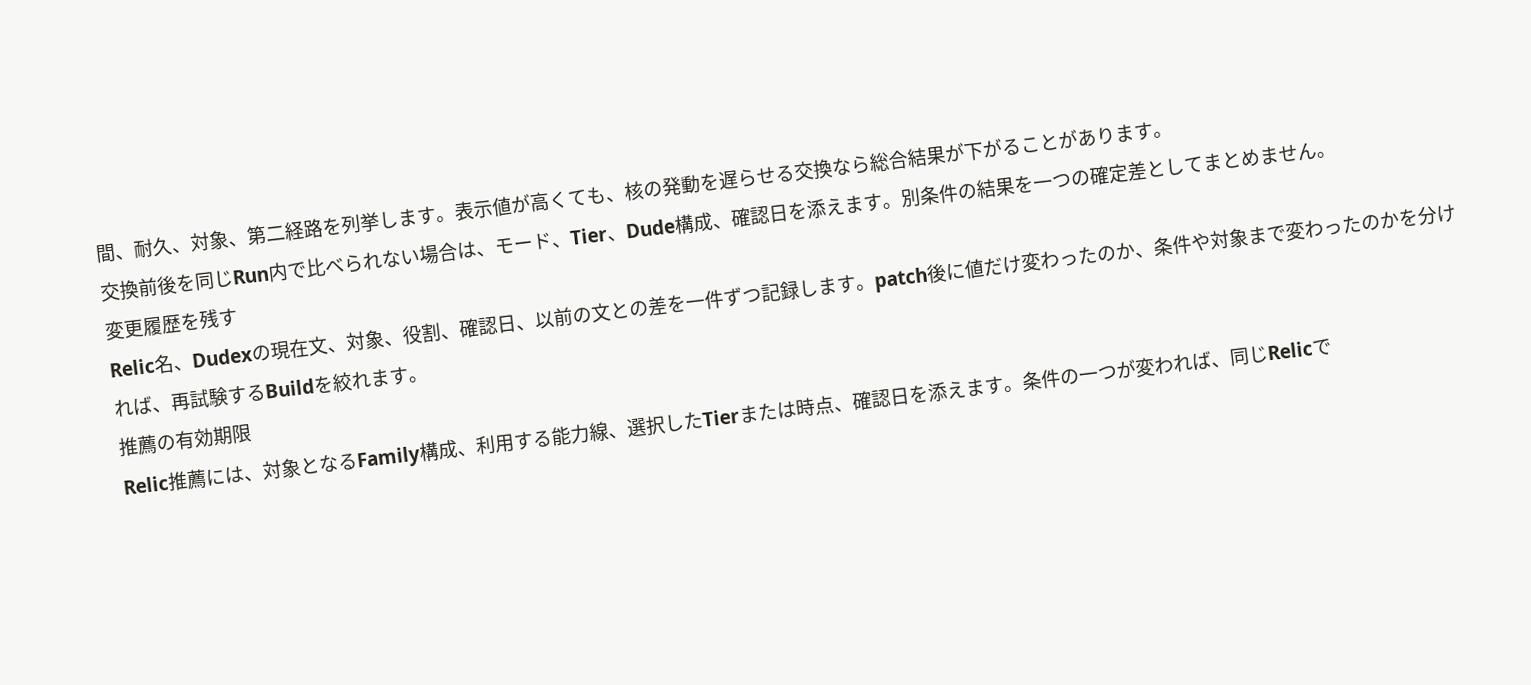間、耐久、対象、第二経路を列挙します。表示値が高くても、核の発動を遅らせる交換なら総合結果が下がることがあります。
交換前後を同じRun内で比べられない場合は、モード、Tier、Dude構成、確認日を添えます。別条件の結果を一つの確定差としてまとめません。
変更履歴を残す
Relic名、Dudexの現在文、対象、役割、確認日、以前の文との差を一件ずつ記録します。patch後に値だけ変わったのか、条件や対象まで変わったのかを分ければ、再試験するBuildを絞れます。
推薦の有効期限
Relic推薦には、対象となるFamily構成、利用する能力線、選択したTierまたは時点、確認日を添えます。条件の一つが変われば、同じRelicで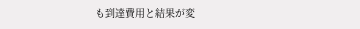も到達費用と結果が変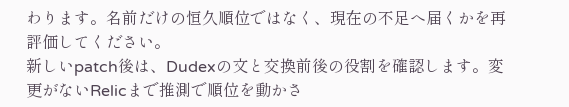わります。名前だけの恒久順位ではなく、現在の不足へ届くかを再評価してください。
新しいpatch後は、Dudexの文と交換前後の役割を確認します。変更がないRelicまで推測で順位を動かさ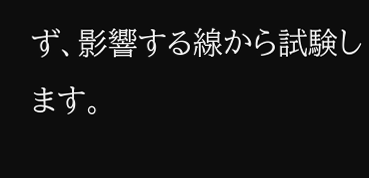ず、影響する線から試験します。